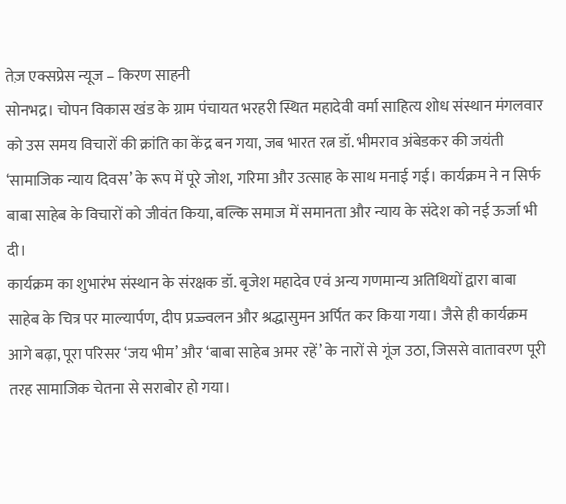तेज़ एक्सप्रेस न्यूज – किरण साहनी
सोनभद्र। चोपन विकास खंड के ग्राम पंचायत भरहरी स्थित महादेवी वर्मा साहित्य शोध संस्थान मंगलवार को उस समय विचारों की क्रांति का केंद्र बन गया, जब भारत रत्न डॉ. भीमराव अंबेडकर की जयंती ‘सामाजिक न्याय दिवस’ के रूप में पूरे जोश, गरिमा और उत्साह के साथ मनाई गई। कार्यक्रम ने न सिर्फ बाबा साहेब के विचारों को जीवंत किया, बल्कि समाज में समानता और न्याय के संदेश को नई ऊर्जा भी दी।
कार्यक्रम का शुभारंभ संस्थान के संरक्षक डॉ. बृजेश महादेव एवं अन्य गणमान्य अतिथियों द्वारा बाबा साहेब के चित्र पर माल्यार्पण, दीप प्रज्ज्वलन और श्रद्धासुमन अर्पित कर किया गया। जैसे ही कार्यक्रम आगे बढ़ा, पूरा परिसर ‘जय भीम’ और ‘बाबा साहेब अमर रहें’ के नारों से गूंज उठा, जिससे वातावरण पूरी तरह सामाजिक चेतना से सराबोर हो गया।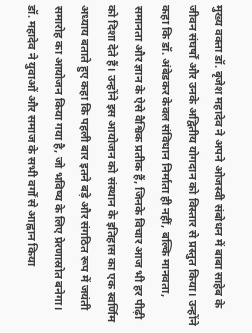मुख्य वक्ता डॉ. बृजेश महादेव ने अपने ओजस्वी संबोधन में बाबा साहेब के जीवन संघर्षों और उनके अद्वितीय योगदान को विस्तार से प्रस्तुत किया। उन्होंने कहा कि डॉ. अंबेडकर केवल संविधान निर्माता ही नहीं, बल्कि मानवता, समानता और ज्ञान के ऐसे वैश्विक प्रतीक हैं, जिनके विचार आज भी हर पीढ़ी को दिशा देते हैं। उन्होंने इस आयोजन को संस्थान के इतिहास का एक स्वर्णिम अध्याय बताते हुए कहा कि पहली बार इतने बड़े और संगठित रूप में जयंती समारोह का आयोजन किया गया है, जो भविष्य के लिए प्रेरणास्रोत बनेगा।
डॉ. महादेव ने युवाओं और समाज के सभी वर्गों से आह्वान किया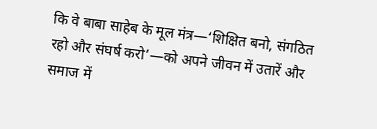कि वे बाबा साहेब के मूल मंत्र—‘शिक्षित बनो, संगठित रहो और संघर्ष करो’—को अपने जीवन में उतारें और समाज में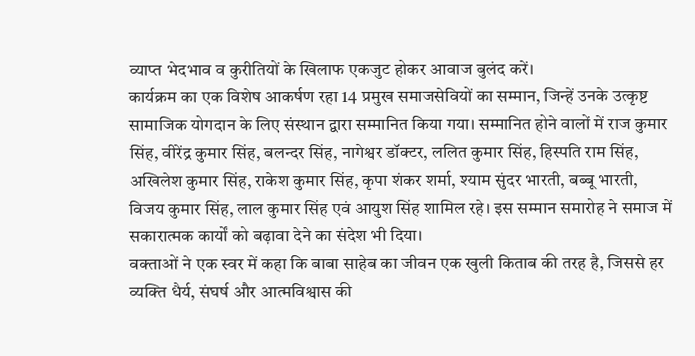व्याप्त भेदभाव व कुरीतियों के खिलाफ एकजुट होकर आवाज बुलंद करें।
कार्यक्रम का एक विशेष आकर्षण रहा 14 प्रमुख समाजसेवियों का सम्मान, जिन्हें उनके उत्कृष्ट सामाजिक योगदान के लिए संस्थान द्वारा सम्मानित किया गया। सम्मानित होने वालों में राज कुमार सिंह, वीरेंद्र कुमार सिंह, बलन्दर सिंह, नागेश्वर डॉक्टर, ललित कुमार सिंह, हिस्पति राम सिंह, अखिलेश कुमार सिंह, राकेश कुमार सिंह, कृपा शंकर शर्मा, श्याम सुंदर भारती, बब्बू भारती, विजय कुमार सिंह, लाल कुमार सिंह एवं आयुश सिंह शामिल रहे। इस सम्मान समारोह ने समाज में सकारात्मक कार्यों को बढ़ावा देने का संदेश भी दिया।
वक्ताओं ने एक स्वर में कहा कि बाबा साहेब का जीवन एक खुली किताब की तरह है, जिससे हर व्यक्ति धैर्य, संघर्ष और आत्मविश्वास की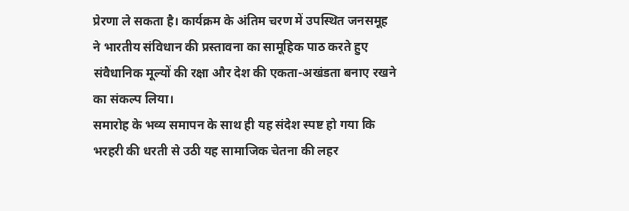प्रेरणा ले सकता है। कार्यक्रम के अंतिम चरण में उपस्थित जनसमूह ने भारतीय संविधान की प्रस्तावना का सामूहिक पाठ करते हुए संवैधानिक मूल्यों की रक्षा और देश की एकता-अखंडता बनाए रखने का संकल्प लिया।
समारोह के भव्य समापन के साथ ही यह संदेश स्पष्ट हो गया कि भरहरी की धरती से उठी यह सामाजिक चेतना की लहर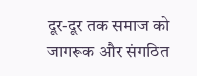दूर-दूर तक समाज को जागरूक और संगठित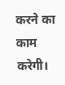करने का काम करेगी।